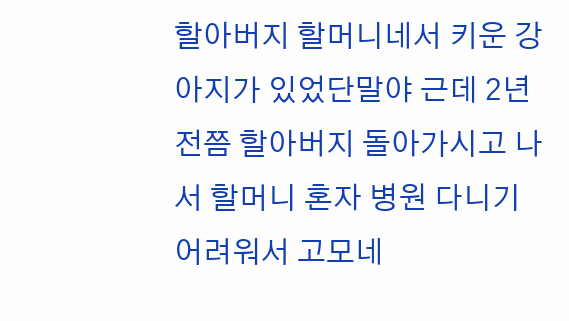할아버지 할머니네서 키운 강아지가 있었단말야 근데 2년 전쯤 할아버지 돌아가시고 나서 할머니 혼자 병원 다니기 어려워서 고모네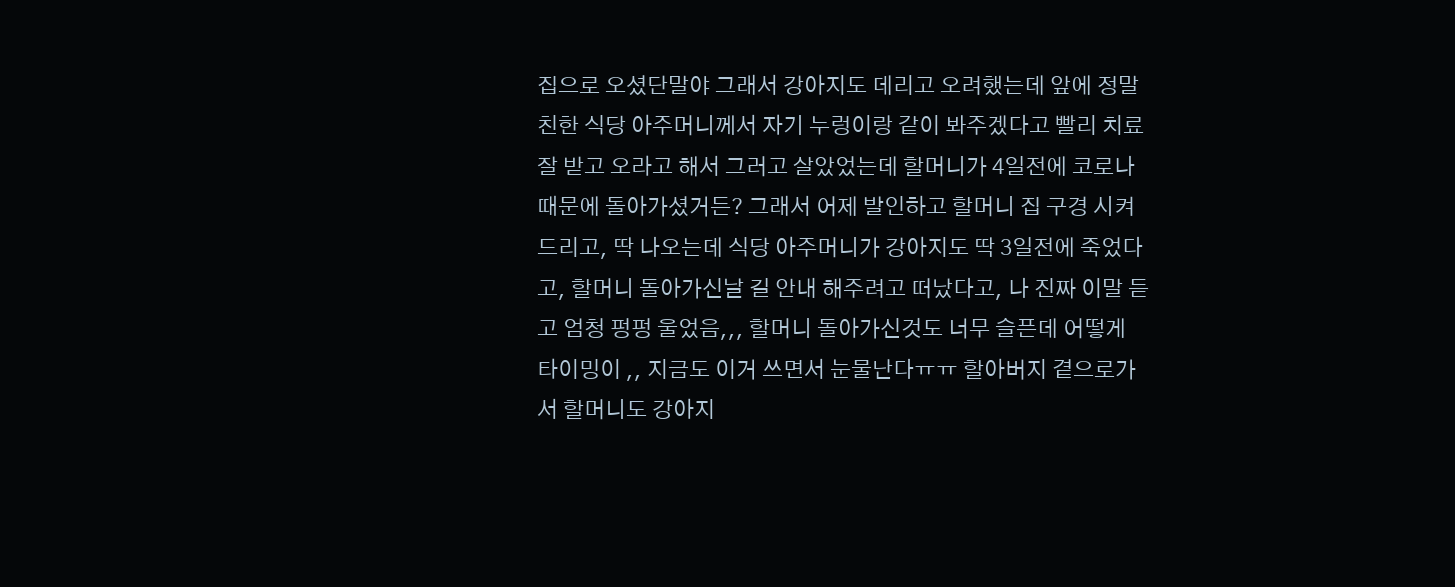집으로 오셨단말야 그래서 강아지도 데리고 오려했는데 앞에 정말 친한 식당 아주머니께서 자기 누렁이랑 같이 봐주겠다고 빨리 치료 잘 받고 오라고 해서 그러고 살았었는데 할머니가 4일전에 코로나 때문에 돌아가셨거든? 그래서 어제 발인하고 할머니 집 구경 시켜드리고, 딱 나오는데 식당 아주머니가 강아지도 딱 3일전에 죽었다고, 할머니 돌아가신날 길 안내 해주려고 떠났다고, 나 진짜 이말 듣고 엄청 펑펑 울었음,,, 할머니 돌아가신것도 너무 슬픈데 어떻게 타이밍이 ,, 지금도 이거 쓰면서 눈물난다ㅠㅠ 할아버지 곁으로가서 할머니도 강아지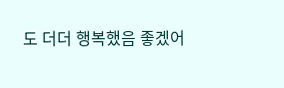도 더더 행복했음 좋겠어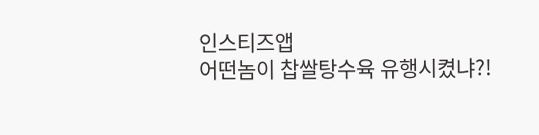인스티즈앱
어떤놈이 찹쌀탕수육 유행시켰냐?!